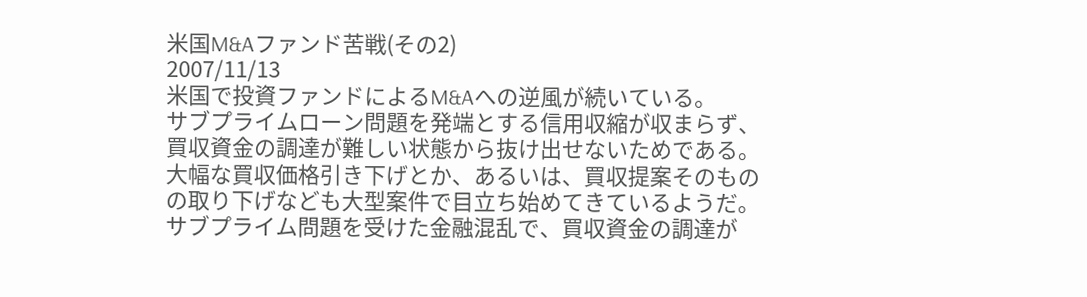米国M&Aファンド苦戦(その2)
2007/11/13
米国で投資ファンドによるM&Aへの逆風が続いている。
サブプライムローン問題を発端とする信用収縮が収まらず、買収資金の調達が難しい状態から抜け出せないためである。
大幅な買収価格引き下げとか、あるいは、買収提案そのものの取り下げなども大型案件で目立ち始めてきているようだ。
サブプライム問題を受けた金融混乱で、買収資金の調達が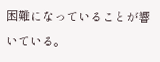困難になっていることが響いている。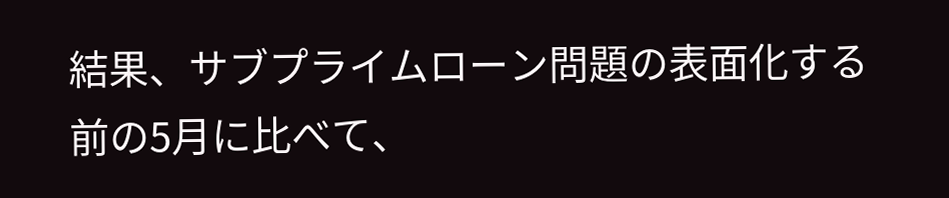結果、サブプライムローン問題の表面化する前の5月に比べて、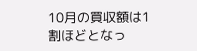10月の買収額は1割ほどとなっ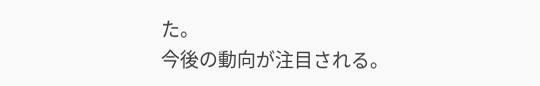た。
今後の動向が注目される。